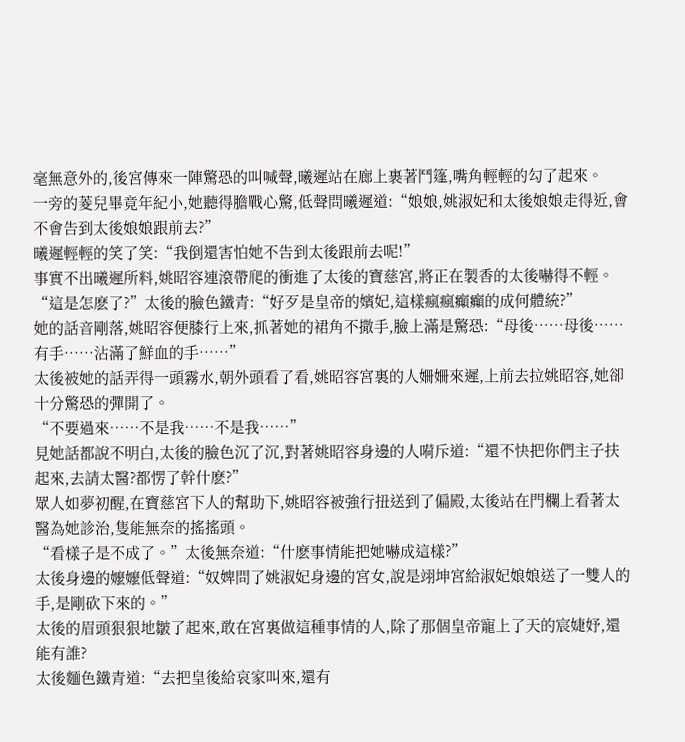毫無意外的,後宮傳來一陣驚恐的叫喊聲,曦遲站在廊上裹著鬥篷,嘴角輕輕的勾了起來。
一旁的菱兒畢竟年紀小,她聽得膽戰心驚,低聲問曦遲道:“娘娘,姚淑妃和太後娘娘走得近,會不會告到太後娘娘跟前去?”
曦遲輕輕的笑了笑:“我倒還害怕她不告到太後跟前去呢!”
事實不出曦遲所料,姚昭容連滾帶爬的衝進了太後的寶慈宮,將正在製香的太後嚇得不輕。
“這是怎麽了?”太後的臉色鐵青:“好歹是皇帝的嬪妃,這樣瘋瘋癲癲的成何體統?”
她的話音剛落,姚昭容便膝行上來,抓著她的裙角不撒手,臉上滿是驚恐:“母後……母後……有手……沾滿了鮮血的手……”
太後被她的話弄得一頭霧水,朝外頭看了看,姚昭容宮裏的人姍姍來遲,上前去拉姚昭容,她卻十分驚恐的彈開了。
“不要過來……不是我……不是我……”
見她話都說不明白,太後的臉色沉了沉,對著姚昭容身邊的人嗬斥道:“還不快把你們主子扶起來,去請太醫?都愣了幹什麽?”
眾人如夢初醒,在寶慈宮下人的幫助下,姚昭容被強行扭送到了偏殿,太後站在門欄上看著太醫為她診治,隻能無奈的搖搖頭。
“看樣子是不成了。”太後無奈道:“什麽事情能把她嚇成這樣?”
太後身邊的嬤嬤低聲道:“奴婢問了姚淑妃身邊的宮女,說是翊坤宮給淑妃娘娘送了一雙人的手,是剛砍下來的。”
太後的眉頭狠狠地皺了起來,敢在宮裏做這種事情的人,除了那個皇帝寵上了天的宸婕妤,還能有誰?
太後麵色鐵青道:“去把皇後給哀家叫來,還有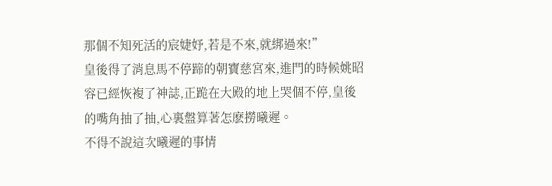那個不知死活的宸婕妤,若是不來,就綁過來!”
皇後得了消息馬不停蹄的朝寶慈宮來,進門的時候姚昭容已經恢複了神誌,正跪在大殿的地上哭個不停,皇後的嘴角抽了抽,心裏盤算著怎麽撈曦遲。
不得不說這次曦遲的事情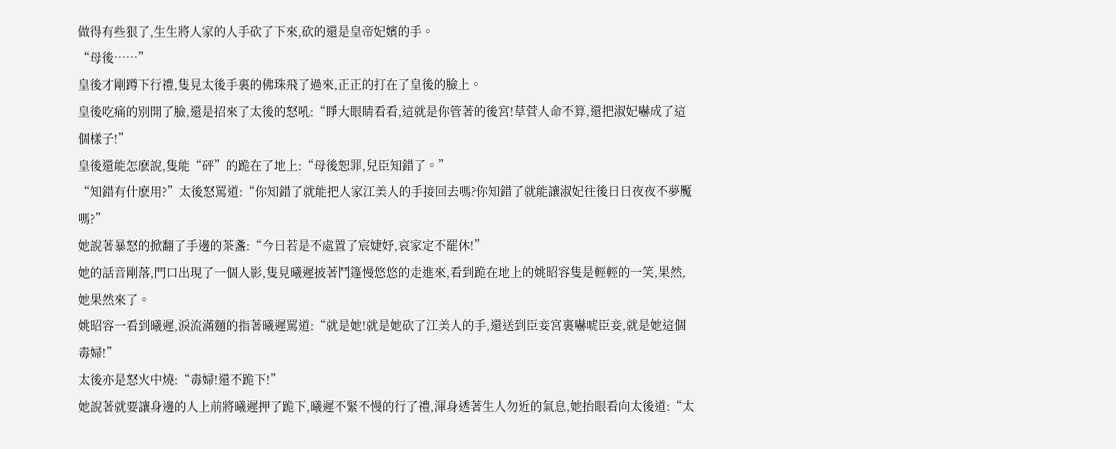做得有些狠了,生生將人家的人手砍了下來,砍的還是皇帝妃嬪的手。
“母後……”
皇後才剛蹲下行禮,隻見太後手裏的佛珠飛了過來,正正的打在了皇後的臉上。
皇後吃痛的別開了臉,還是招來了太後的怒吼:“睜大眼睛看看,這就是你管著的後宮!草菅人命不算,還把淑妃嚇成了這個樣子!”
皇後還能怎麽說,隻能“砰”的跪在了地上:“母後恕罪,兒臣知錯了。”
“知錯有什麽用?”太後怒罵道:“你知錯了就能把人家江美人的手接回去嗎?你知錯了就能讓淑妃往後日日夜夜不夢魘嗎?”
她說著暴怒的掀翻了手邊的茶盞:“今日若是不處置了宸婕妤,哀家定不罷休!”
她的話音剛落,門口出現了一個人影,隻見曦遲披著鬥篷慢悠悠的走進來,看到跪在地上的姚昭容隻是輕輕的一笑,果然,她果然來了。
姚昭容一看到曦遲,淚流滿麵的指著曦遲罵道:“就是她!就是她砍了江美人的手,還送到臣妾宮裏嚇唬臣妾,就是她這個毒婦!”
太後亦是怒火中燒:“毒婦!還不跪下!”
她說著就要讓身邊的人上前將曦遲押了跪下,曦遲不緊不慢的行了禮,渾身透著生人勿近的氣息,她抬眼看向太後道:“太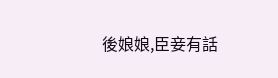後娘娘,臣妾有話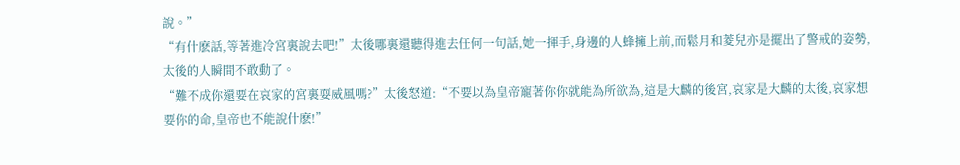說。”
“有什麽話,等著進冷宮裏說去吧!”太後哪裏還聽得進去任何一句話,她一揮手,身邊的人蜂擁上前,而鬆月和菱兒亦是擺出了警戒的姿勢,太後的人瞬間不敢動了。
“難不成你還要在哀家的宮裏耍威風嗎?”太後怒道:“不要以為皇帝寵著你你就能為所欲為,這是大麟的後宮,哀家是大麟的太後,哀家想要你的命,皇帝也不能說什麽!”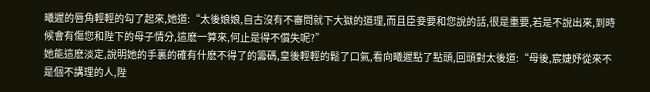曦遲的唇角輕輕的勾了起來,她道:“太後娘娘,自古沒有不審問就下大獄的道理,而且臣妾要和您說的話,很是重要,若是不說出來,到時候會有傷您和陛下的母子情分,這麽一算來,何止是得不償失呢?”
她能這麽淡定,說明她的手裏的確有什麽不得了的籌碼,皇後輕輕的鬆了口氣,看向曦遲點了點頭,回頭對太後道:“母後,宸婕妤從來不是個不講理的人,陛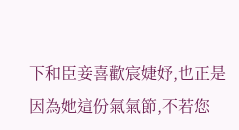下和臣妾喜歡宸婕妤,也正是因為她這份氣氣節,不若您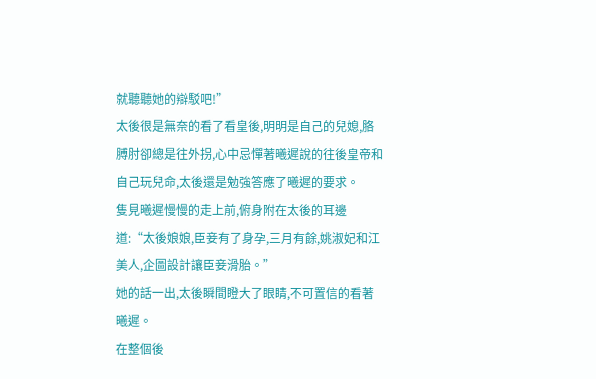就聽聽她的辯駁吧!”
太後很是無奈的看了看皇後,明明是自己的兒媳,胳膊肘卻總是往外拐,心中忌憚著曦遲說的往後皇帝和自己玩兒命,太後還是勉強答應了曦遲的要求。
隻見曦遲慢慢的走上前,俯身附在太後的耳邊道:“太後娘娘,臣妾有了身孕,三月有餘,姚淑妃和江美人,企圖設計讓臣妾滑胎。”
她的話一出,太後瞬間瞪大了眼睛,不可置信的看著曦遲。
在整個後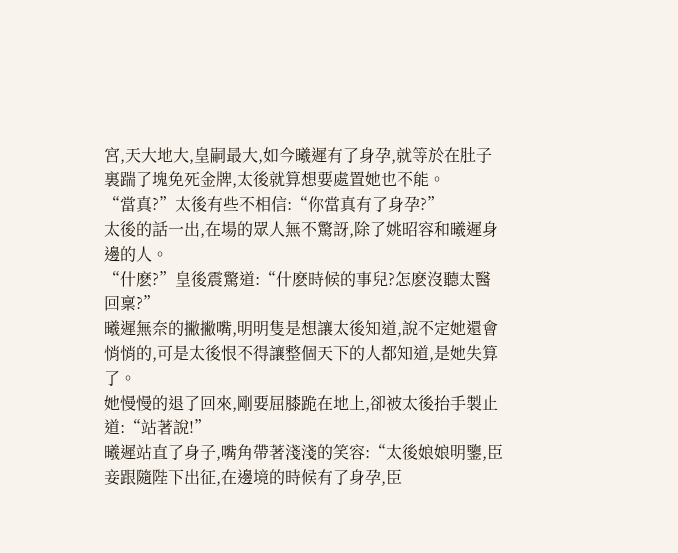宮,天大地大,皇嗣最大,如今曦遲有了身孕,就等於在肚子裏踹了塊免死金牌,太後就算想要處置她也不能。
“當真?”太後有些不相信:“你當真有了身孕?”
太後的話一出,在場的眾人無不驚訝,除了姚昭容和曦遲身邊的人。
“什麽?”皇後震驚道:“什麽時候的事兒?怎麽沒聽太醫回稟?”
曦遲無奈的撇撇嘴,明明隻是想讓太後知道,說不定她還會悄悄的,可是太後恨不得讓整個天下的人都知道,是她失算了。
她慢慢的退了回來,剛要屈膝跪在地上,卻被太後抬手製止道:“站著說!”
曦遲站直了身子,嘴角帶著淺淺的笑容:“太後娘娘明鑒,臣妾跟隨陛下出征,在邊境的時候有了身孕,臣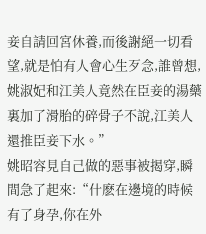妾自請回宮休養,而後謝絕一切看望,就是怕有人會心生歹念,誰曾想,姚淑妃和江美人竟然在臣妾的湯藥裏加了滑胎的碎骨子不說,江美人還推臣妾下水。”
姚昭容見自己做的惡事被揭穿,瞬間急了起來:“什麽在邊境的時候有了身孕,你在外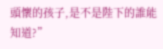頭懷的孩子,是不是陛下的誰能知道?”